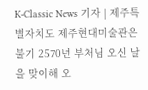K-Classic News 기자 | 제주특별자치도 제주현대미술관은 불기 2570년 부처님 오신 날을 맞이해 오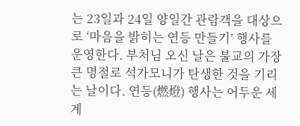는 23일과 24일 양일간 관람객을 대상으로 ‘마음을 밝히는 연등 만들기’ 행사를 운영한다. 부처님 오신 날은 불교의 가장 큰 명절로 석가모니가 탄생한 것을 기리는 날이다. 연등(燃燈) 행사는 어두운 세계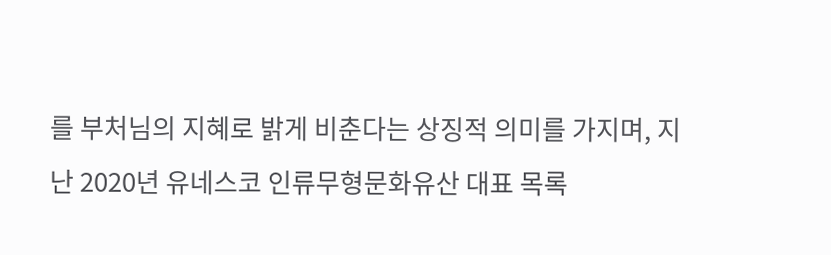를 부처님의 지혜로 밝게 비춘다는 상징적 의미를 가지며, 지난 2020년 유네스코 인류무형문화유산 대표 목록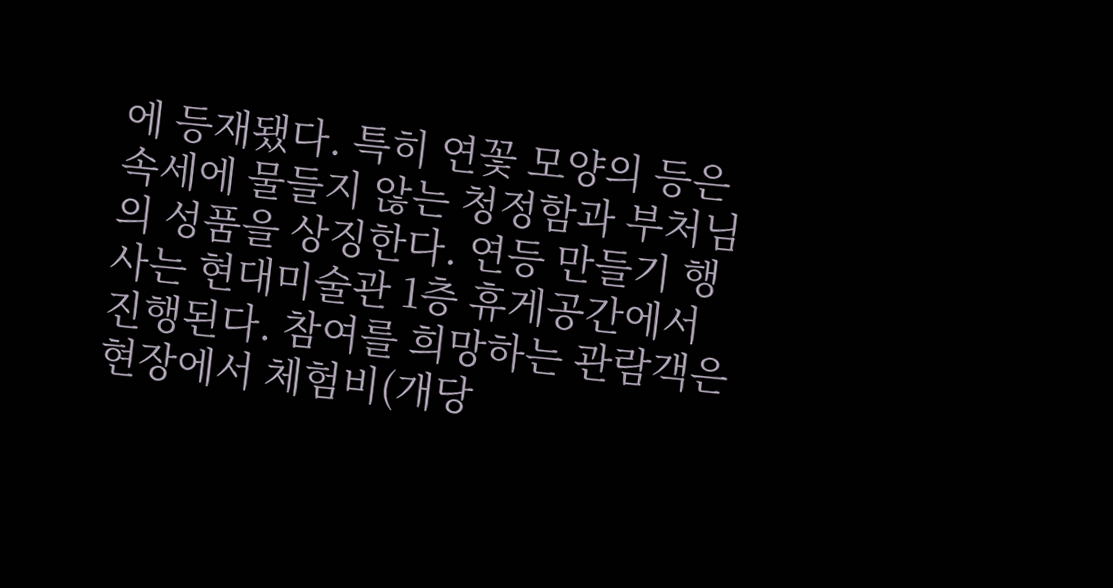에 등재됐다. 특히 연꽃 모양의 등은 속세에 물들지 않는 청정함과 부처님의 성품을 상징한다. 연등 만들기 행사는 현대미술관 1층 휴게공간에서 진행된다. 참여를 희망하는 관람객은 현장에서 체험비(개당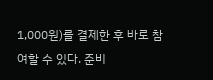1,000원)를 결제한 후 바로 참여할 수 있다. 준비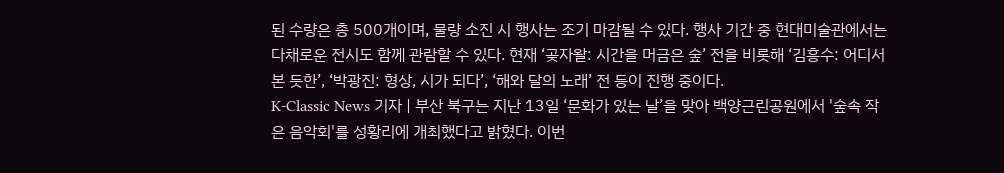된 수량은 총 500개이며, 물량 소진 시 행사는 조기 마감될 수 있다. 행사 기간 중 현대미술관에서는 다채로운 전시도 함께 관람할 수 있다. 현재 ‘곶자왈: 시간을 머금은 숲’ 전을 비롯해 ‘김흥수: 어디서 본 듯한’, ‘박광진: 형상, 시가 되다’, ‘해와 달의 노래’ 전 등이 진행 중이다.
K-Classic News 기자 | 부산 북구는 지난 13일 ‘문화가 있는 날’을 맞아 백양근린공원에서 '숲속 작은 음악회'를 성황리에 개최했다고 밝혔다. 이번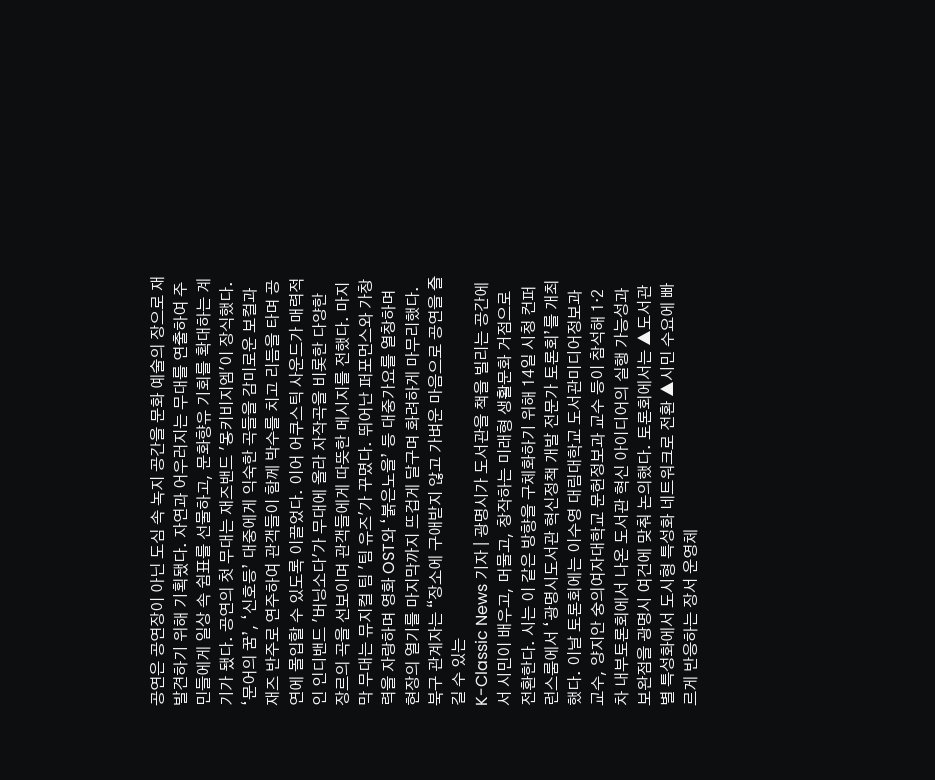공연은 공연장이 아닌 도심 속 녹지 공간을 문화 예술의 장으로 재발견하기 위해 기획됐다. 자연과 어우러지는 무대를 연출하여 주민들에게 일상 속 쉼표를 선물하고, 문화향유 기회를 확대하는 계기가 됐다. 공연의 첫 무대는 재즈밴드 '몽키비지엠'이 장식했다. ‘문어의 꿈’, ‘신호등’ 대중에게 익숙한 곡들을 감미로운 보컬과 재즈 반주로 연주하여 관객들이 함께 박수를 치고 리듬을 타며 공연에 몰입할 수 있도록 이끌었다. 이어 어쿠스틱 사운드가 매력적인 인디밴드 '버닝소다'가 무대에 올라 자작곡을 비롯한 다양한 장르의 곡을 선보이며 관객들에게 따뜻한 메시지를 전했다. 마지막 무대는 뮤지컬 팀 '팀 유즈'가 꾸몄다. 뛰어난 퍼포먼스와 가창력을 자랑하며 영화 OST와 ‘붉은노을’ 등 대중가요를 열창하며 현장의 열기를 마지막까지 뜨겁게 달구며 화려하게 마무리했다. 북구 관계자는 “장소에 구애받지 않고 가벼운 마음으로 공연을 즐길 수 있는
K-Classic News 기자 | 광명시가 도서관을 책을 빌리는 공간에서 시민이 배우고, 머물고, 창작하는 미래형 생활문화 거점으로 전환한다. 시는 이 같은 방향을 구체화하기 위해 14일 시청 컨퍼런스룸에서 ‘광명시도서관 혁신정책 개발 전문가 토론회’를 개최했다. 이날 토론회에는 이수영 대림대학교 도서관미디어정보과 교수, 양지안 숭의여자대학교 문헌정보과 교수 등이 참석해 1·2차 내부토론회에서 나온 도서관 혁신 아이디어의 실행 가능성과 보완점을 광명시 여건에 맞춰 논의했다. 토론회에서는 ▲도서관별 특성화에서 도시형 특성화 네트워크로 전환 ▲시민 수요에 빠르게 반응하는 장서 운영체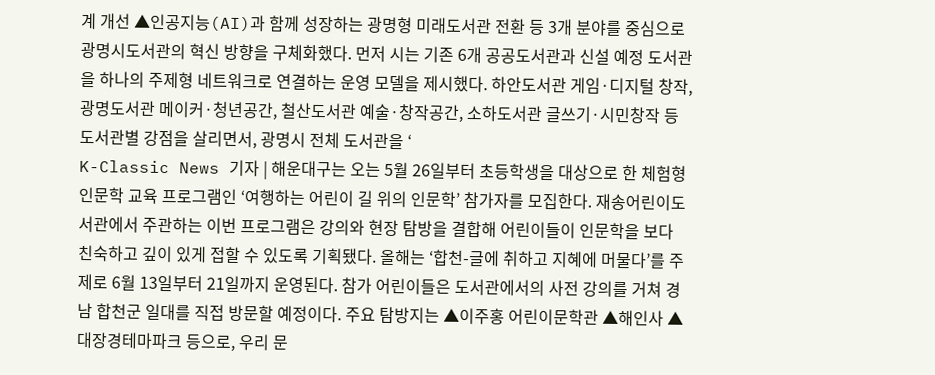계 개선 ▲인공지능(AI)과 함께 성장하는 광명형 미래도서관 전환 등 3개 분야를 중심으로 광명시도서관의 혁신 방향을 구체화했다. 먼저 시는 기존 6개 공공도서관과 신설 예정 도서관을 하나의 주제형 네트워크로 연결하는 운영 모델을 제시했다. 하안도서관 게임·디지털 창작, 광명도서관 메이커·청년공간, 철산도서관 예술·창작공간, 소하도서관 글쓰기·시민창작 등 도서관별 강점을 살리면서, 광명시 전체 도서관을 ‘
K-Classic News 기자 | 해운대구는 오는 5월 26일부터 초등학생을 대상으로 한 체험형 인문학 교육 프로그램인 ‘여행하는 어린이 길 위의 인문학’ 참가자를 모집한다. 재송어린이도서관에서 주관하는 이번 프로그램은 강의와 현장 탐방을 결합해 어린이들이 인문학을 보다 친숙하고 깊이 있게 접할 수 있도록 기획됐다. 올해는 ‘합천-글에 취하고 지혜에 머물다’를 주제로 6월 13일부터 21일까지 운영된다. 참가 어린이들은 도서관에서의 사전 강의를 거쳐 경남 합천군 일대를 직접 방문할 예정이다. 주요 탐방지는 ▲이주홍 어린이문학관 ▲해인사 ▲대장경테마파크 등으로, 우리 문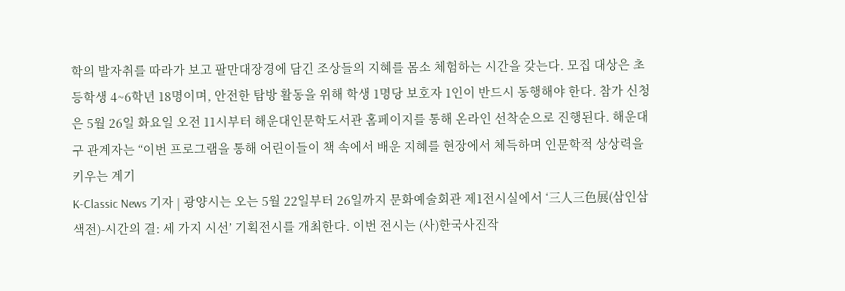학의 발자취를 따라가 보고 팔만대장경에 담긴 조상들의 지혜를 몸소 체험하는 시간을 갖는다. 모집 대상은 초등학생 4~6학년 18명이며, 안전한 탐방 활동을 위해 학생 1명당 보호자 1인이 반드시 동행해야 한다. 참가 신청은 5월 26일 화요일 오전 11시부터 해운대인문학도서관 홈페이지를 통해 온라인 선착순으로 진행된다. 해운대구 관계자는 “이번 프로그램을 통해 어린이들이 책 속에서 배운 지혜를 현장에서 체득하며 인문학적 상상력을 키우는 계기
K-Classic News 기자 | 광양시는 오는 5월 22일부터 26일까지 문화예술회관 제1전시실에서 ‘三人三色展(삼인삼색전)-시간의 결: 세 가지 시선’ 기획전시를 개최한다. 이번 전시는 (사)한국사진작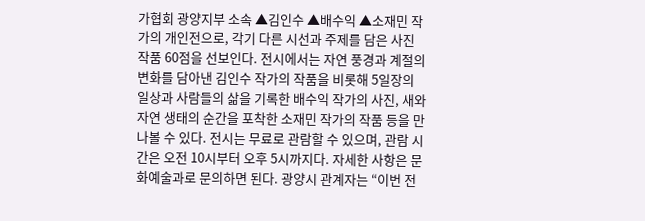가협회 광양지부 소속 ▲김인수 ▲배수익 ▲소재민 작가의 개인전으로, 각기 다른 시선과 주제를 담은 사진 작품 60점을 선보인다. 전시에서는 자연 풍경과 계절의 변화를 담아낸 김인수 작가의 작품을 비롯해 5일장의 일상과 사람들의 삶을 기록한 배수익 작가의 사진, 새와 자연 생태의 순간을 포착한 소재민 작가의 작품 등을 만나볼 수 있다. 전시는 무료로 관람할 수 있으며, 관람 시간은 오전 10시부터 오후 5시까지다. 자세한 사항은 문화예술과로 문의하면 된다. 광양시 관계자는 “이번 전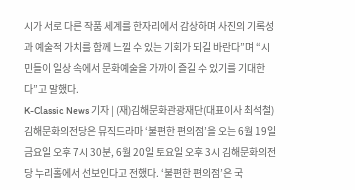시가 서로 다른 작품 세계를 한자리에서 감상하며 사진의 기록성과 예술적 가치를 함께 느낄 수 있는 기회가 되길 바란다”며 “시민들이 일상 속에서 문화예술을 가까이 즐길 수 있기를 기대한다”고 말했다.
K-Classic News 기자 | (재)김해문화관광재단(대표이사 최석철) 김해문화의전당은 뮤직드라마 ‘불편한 편의점’을 오는 6월 19일 금요일 오후 7시 30분, 6월 20일 토요일 오후 3시 김해문화의전당 누리홀에서 선보인다고 전했다. ‘불편한 편의점’은 국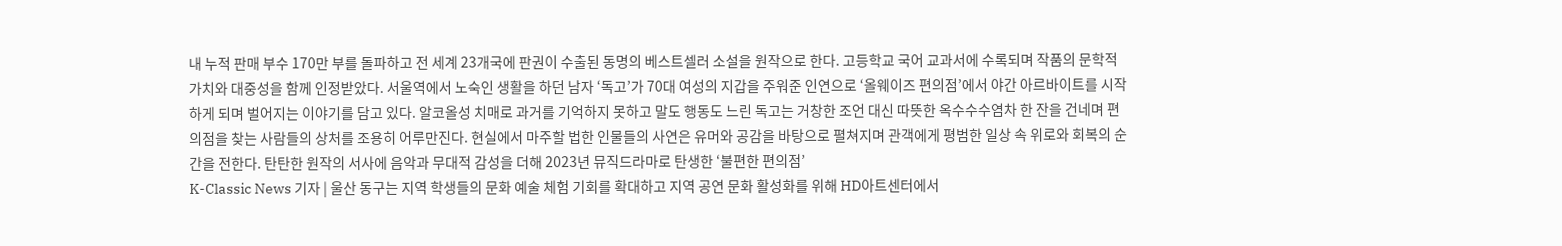내 누적 판매 부수 170만 부를 돌파하고 전 세계 23개국에 판권이 수출된 동명의 베스트셀러 소설을 원작으로 한다. 고등학교 국어 교과서에 수록되며 작품의 문학적 가치와 대중성을 함께 인정받았다. 서울역에서 노숙인 생활을 하던 남자 ‘독고’가 70대 여성의 지갑을 주워준 인연으로 ‘올웨이즈 편의점’에서 야간 아르바이트를 시작하게 되며 벌어지는 이야기를 담고 있다. 알코올성 치매로 과거를 기억하지 못하고 말도 행동도 느린 독고는 거창한 조언 대신 따뜻한 옥수수수염차 한 잔을 건네며 편의점을 찾는 사람들의 상처를 조용히 어루만진다. 현실에서 마주할 법한 인물들의 사연은 유머와 공감을 바탕으로 펼쳐지며 관객에게 평범한 일상 속 위로와 회복의 순간을 전한다. 탄탄한 원작의 서사에 음악과 무대적 감성을 더해 2023년 뮤직드라마로 탄생한 ‘불편한 편의점’
K-Classic News 기자 | 울산 동구는 지역 학생들의 문화 예술 체험 기회를 확대하고 지역 공연 문화 활성화를 위해 HD아트센터에서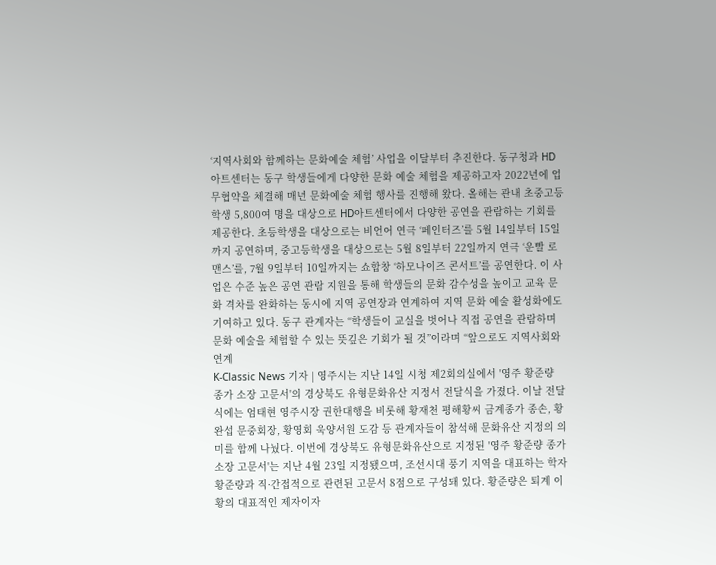‘지역사회와 함께하는 문화예술 체험’ 사업을 이달부터 추진한다. 동구청과 HD아트센터는 동구 학생들에게 다양한 문화 예술 체험을 제공하고자 2022년에 업무협약을 체결해 매년 문화예술 체험 행사를 진행해 왔다. 올해는 관내 초중고등학생 5,800여 명을 대상으로 HD아트센터에서 다양한 공연을 관람하는 기회를 제공한다. 초등학생을 대상으로는 비언어 연극 ‘페인터즈’를 5월 14일부터 15일까지 공연하며, 중고등학생을 대상으로는 5월 8일부터 22일까지 연극 ‘운빨 로맨스’를, 7월 9일부터 10일까지는 쇼합창 ‘하모나이즈 콘서트’를 공연한다. 이 사업은 수준 높은 공연 관람 지원을 통해 학생들의 문화 감수성을 높이고 교육 문화 격차를 완화하는 동시에 지역 공연장과 연계하여 지역 문화 예술 활성화에도 기여하고 있다. 동구 관계자는 “학생들이 교실을 벗어나 직접 공연을 관람하며 문화 예술을 체험할 수 있는 뜻깊은 기회가 될 것”이라며 “앞으로도 지역사회와 연계
K-Classic News 기자 | 영주시는 지난 14일 시청 제2회의실에서 '영주 황준량 종가 소장 고문서'의 경상북도 유형문화유산 지정서 전달식을 가졌다. 이날 전달식에는 엄태현 영주시장 권한대행을 비롯해 황재천 평해황씨 금계종가 종손, 황완섭 문중회장, 황영회 욱양서원 도감 등 관계자들이 참석해 문화유산 지정의 의미를 함께 나눴다. 이번에 경상북도 유형문화유산으로 지정된 '영주 황준량 종가 소장 고문서'는 지난 4월 23일 지정됐으며, 조선시대 풍기 지역을 대표하는 학자 황준량과 직·간접적으로 관련된 고문서 8점으로 구성돼 있다. 황준량은 퇴계 이황의 대표적인 제자이자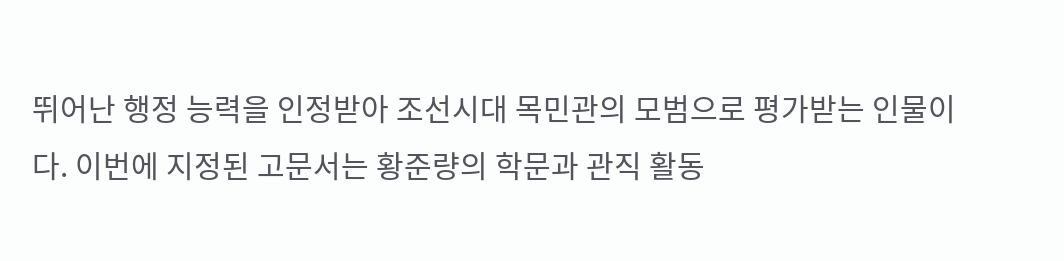뛰어난 행정 능력을 인정받아 조선시대 목민관의 모범으로 평가받는 인물이다. 이번에 지정된 고문서는 황준량의 학문과 관직 활동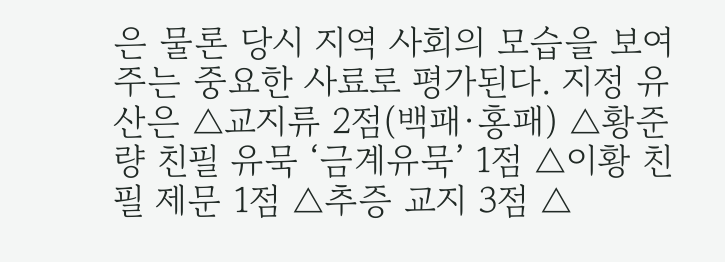은 물론 당시 지역 사회의 모습을 보여주는 중요한 사료로 평가된다. 지정 유산은 △교지류 2점(백패·홍패) △황준량 친필 유묵 ‘금계유묵’ 1점 △이황 친필 제문 1점 △추증 교지 3점 △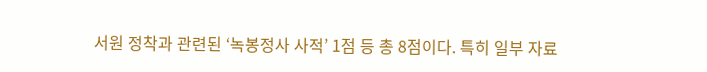서원 정착과 관련된 ‘녹봉정사 사적’ 1점 등 총 8점이다. 특히 일부 자료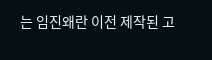는 임진왜란 이전 제작된 고